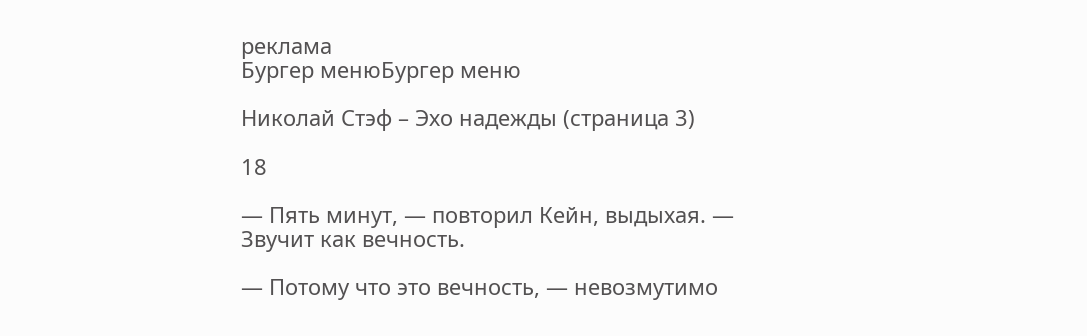реклама
Бургер менюБургер меню

Николай Стэф – Эхо надежды (страница 3)

18

— Пять минут, — повторил Кейн, выдыхая. — Звучит как вечность.

— Потому что это вечность, — невозмутимо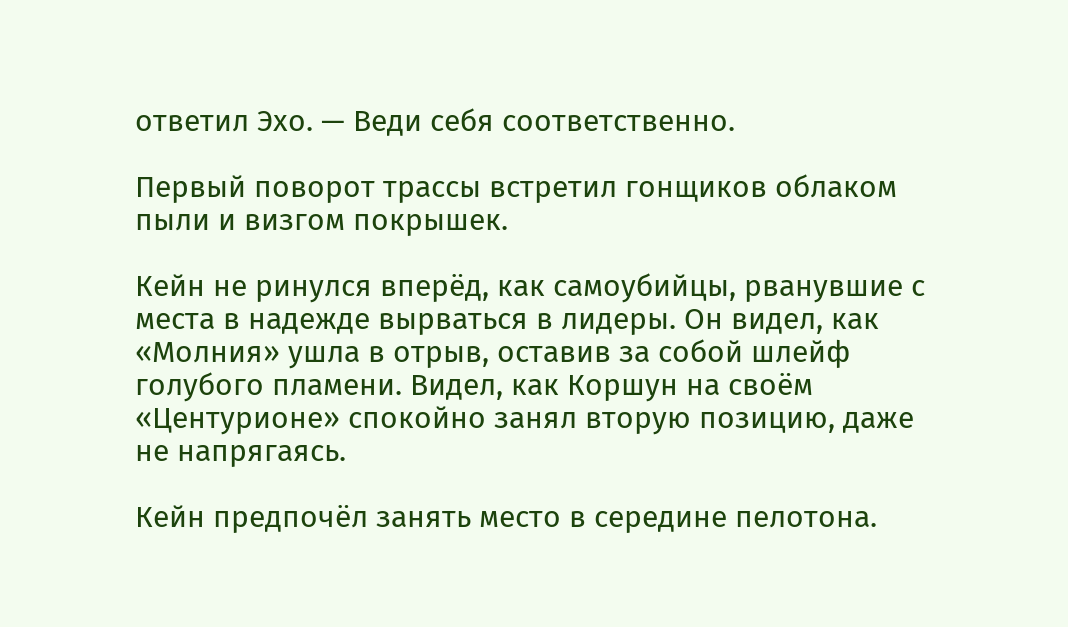ответил Эхо. — Веди себя соответственно.

Первый поворот трассы встретил гонщиков облаком пыли и визгом покрышек.

Кейн не ринулся вперёд, как самоубийцы, рванувшие с места в надежде вырваться в лидеры. Он видел, как «Молния» ушла в отрыв, оставив за собой шлейф голубого пламени. Видел, как Коршун на своём «Центурионе» спокойно занял вторую позицию, даже не напрягаясь.

Кейн предпочёл занять место в середине пелотона.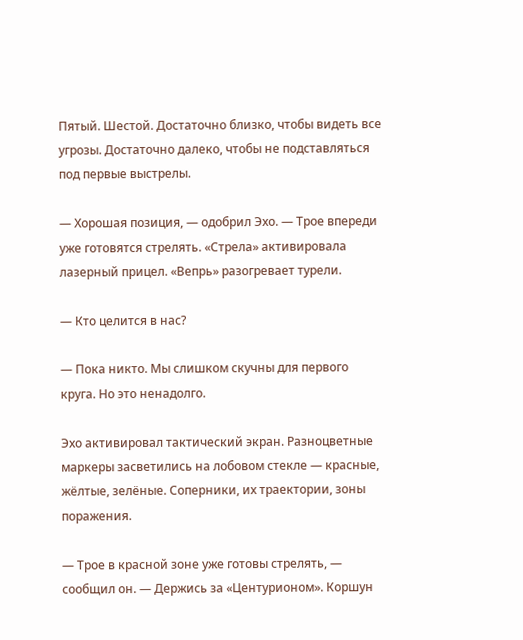Пятый. Шестой. Достаточно близко, чтобы видеть все угрозы. Достаточно далеко, чтобы не подставляться под первые выстрелы.

— Хорошая позиция, — одобрил Эхо. — Трое впереди уже готовятся стрелять. «Стрела» активировала лазерный прицел. «Вепрь» разогревает турели.

— Кто целится в нас?

— Пока никто. Мы слишком скучны для первого круга. Но это ненадолго.

Эхо активировал тактический экран. Разноцветные маркеры засветились на лобовом стекле — красные, жёлтые, зелёные. Соперники, их траектории, зоны поражения.

— Трое в красной зоне уже готовы стрелять, — сообщил он. — Держись за «Центурионом». Коршун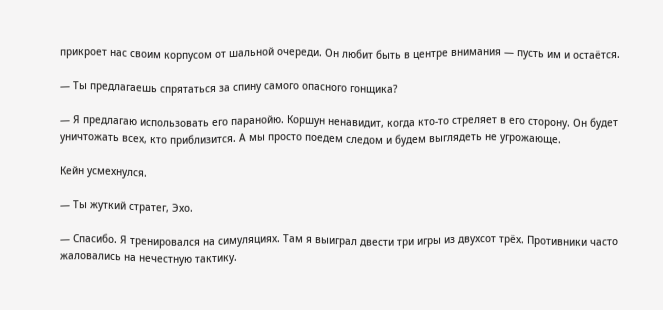прикроет нас своим корпусом от шальной очереди. Он любит быть в центре внимания — пусть им и остаётся.

— Ты предлагаешь спрятаться за спину самого опасного гонщика?

— Я предлагаю использовать его паранойю. Коршун ненавидит, когда кто-то стреляет в его сторону. Он будет уничтожать всех, кто приблизится. А мы просто поедем следом и будем выглядеть не угрожающе.

Кейн усмехнулся.

— Ты жуткий стратег, Эхо.

— Спасибо. Я тренировался на симуляциях. Там я выиграл двести три игры из двухсот трёх. Противники часто жаловались на нечестную тактику.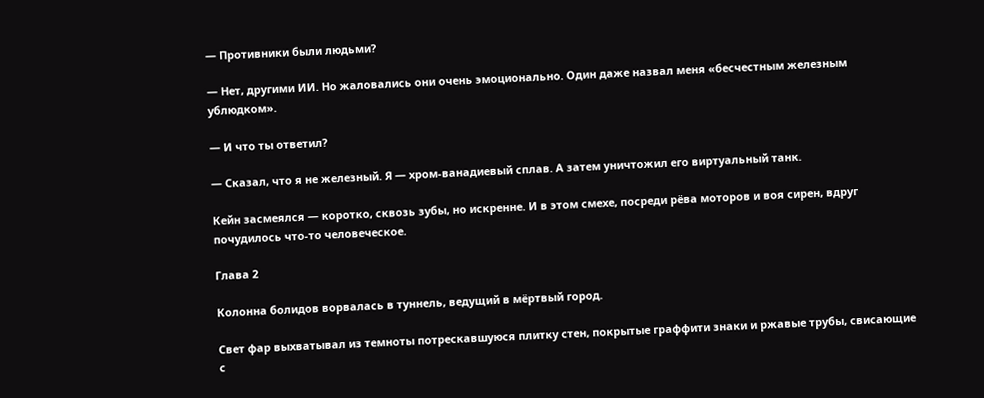— Противники были людьми?

— Нет, другими ИИ. Но жаловались они очень эмоционально. Один даже назвал меня «бесчестным железным ублюдком».

— И что ты ответил?

— Сказал, что я не железный. Я — хром-ванадиевый сплав. А затем уничтожил его виртуальный танк.

Кейн засмеялся — коротко, сквозь зубы, но искренне. И в этом смехе, посреди рёва моторов и воя сирен, вдруг почудилось что-то человеческое.

Глава 2

Колонна болидов ворвалась в туннель, ведущий в мёртвый город.

Свет фар выхватывал из темноты потрескавшуюся плитку стен, покрытые граффити знаки и ржавые трубы, свисающие с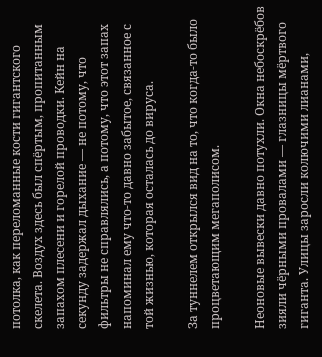потолка, как переломанные кости гигантского скелета. Воздух здесь был спёртым, пропитанным запахом плесени и горелой проводки. Кейн на секунду задержал дыхание — не потому, что фильтры не справлялись, а потому, что этот запах напоминал ему что-то давно забытое, связанное с той жизнью, которая осталась до вируса.

За туннелем открылся вид на то, что когда-то было процветающим мегаполисом.

Неоновые вывески давно потухли. Окна небоскрёбов зияли чёрными провалами — глазницы мёртвого гиганта. Улицы заросли колючими лианами,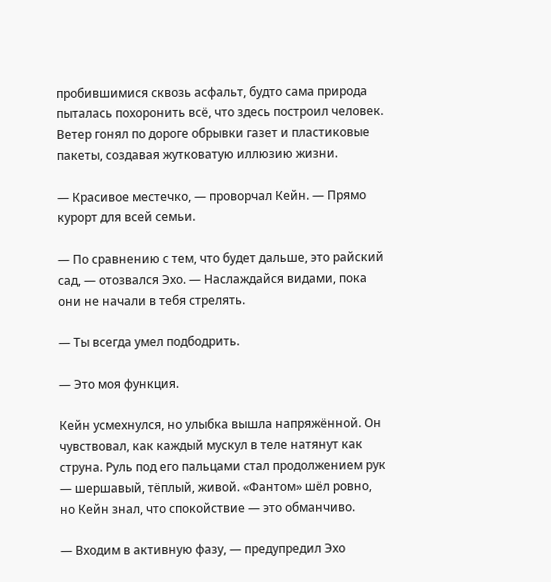пробившимися сквозь асфальт, будто сама природа пыталась похоронить всё, что здесь построил человек. Ветер гонял по дороге обрывки газет и пластиковые пакеты, создавая жутковатую иллюзию жизни.

— Красивое местечко, — проворчал Кейн. — Прямо курорт для всей семьи.

— По сравнению с тем, что будет дальше, это райский сад, — отозвался Эхо. — Наслаждайся видами, пока они не начали в тебя стрелять.

— Ты всегда умел подбодрить.

— Это моя функция.

Кейн усмехнулся, но улыбка вышла напряжённой. Он чувствовал, как каждый мускул в теле натянут как струна. Руль под его пальцами стал продолжением рук — шершавый, тёплый, живой. «Фантом» шёл ровно, но Кейн знал, что спокойствие — это обманчиво.

— Входим в активную фазу, — предупредил Эхо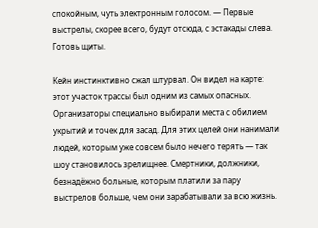спокойным, чуть электронным голосом. — Первые выстрелы, скорее всего, будут отсюда, с эстакады слева. Готовь щиты.

Кейн инстинктивно сжал штурвал. Он видел на карте: этот участок трассы был одним из самых опасных. Организаторы специально выбирали места с обилием укрытий и точек для засад. Для этих целей они нанимали людей, которым уже совсем было нечего терять — так шоу становилось зрелищнее. Смертники, должники, безнадёжно больные, которым платили за пару выстрелов больше, чем они зарабатывали за всю жизнь.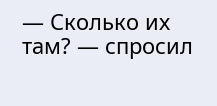— Сколько их там? — спросил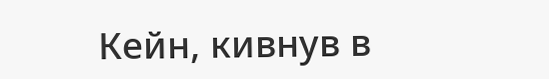Кейн, кивнув в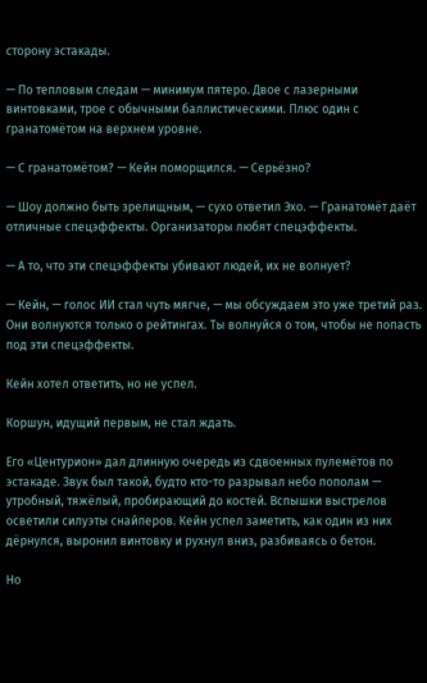сторону эстакады.

— По тепловым следам — минимум пятеро. Двое с лазерными винтовками, трое с обычными баллистическими. Плюс один с гранатомётом на верхнем уровне.

— С гранатомётом? — Кейн поморщился. — Серьёзно?

— Шоу должно быть зрелищным, — сухо ответил Эхо. — Гранатомёт даёт отличные спецэффекты. Организаторы любят спецэффекты.

— А то, что эти спецэффекты убивают людей, их не волнует?

— Кейн, — голос ИИ стал чуть мягче, — мы обсуждаем это уже третий раз. Они волнуются только о рейтингах. Ты волнуйся о том, чтобы не попасть под эти спецэффекты.

Кейн хотел ответить, но не успел.

Коршун, идущий первым, не стал ждать.

Его «Центурион» дал длинную очередь из сдвоенных пулемётов по эстакаде. Звук был такой, будто кто-то разрывал небо пополам — утробный, тяжёлый, пробирающий до костей. Вспышки выстрелов осветили силуэты снайперов. Кейн успел заметить, как один из них дёрнулся, выронил винтовку и рухнул вниз, разбиваясь о бетон.

Но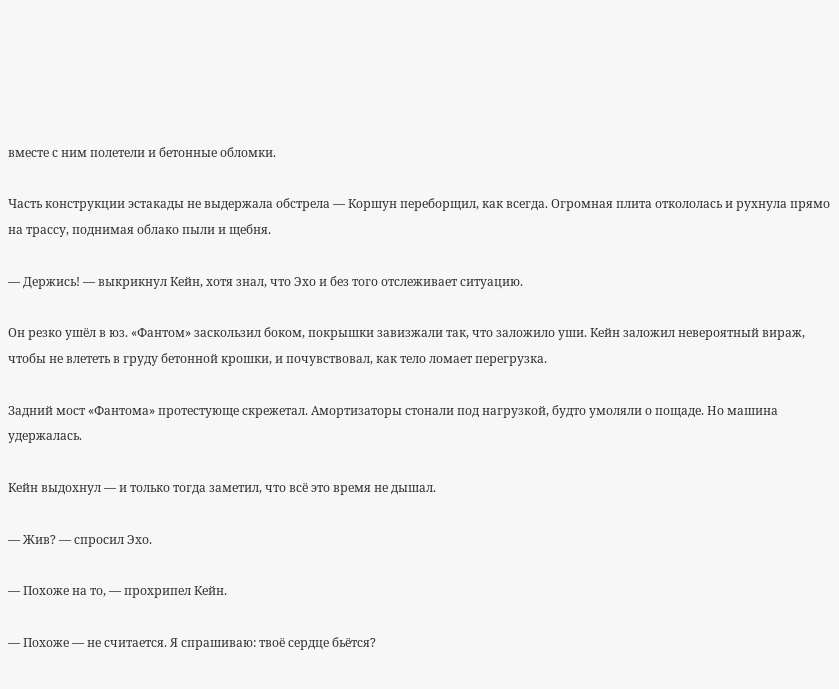вместе с ним полетели и бетонные обломки.

Часть конструкции эстакады не выдержала обстрела — Коршун переборщил, как всегда. Огромная плита откололась и рухнула прямо на трассу, поднимая облако пыли и щебня.

— Держись! — выкрикнул Кейн, хотя знал, что Эхо и без того отслеживает ситуацию.

Он резко ушёл в юз. «Фантом» заскользил боком, покрышки завизжали так, что заложило уши. Кейн заложил невероятный вираж, чтобы не влететь в груду бетонной крошки, и почувствовал, как тело ломает перегрузка.

Задний мост «Фантома» протестующе скрежетал. Амортизаторы стонали под нагрузкой, будто умоляли о пощаде. Но машина удержалась.

Кейн выдохнул — и только тогда заметил, что всё это время не дышал.

— Жив? — спросил Эхо.

— Похоже на то, — прохрипел Кейн.

— Похоже — не считается. Я спрашиваю: твоё сердце бьётся?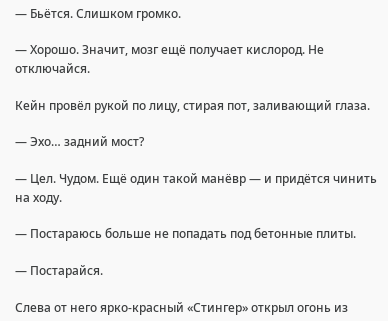— Бьётся. Слишком громко.

— Хорошо. Значит, мозг ещё получает кислород. Не отключайся.

Кейн провёл рукой по лицу, стирая пот, заливающий глаза.

— Эхо… задний мост?

— Цел. Чудом. Ещё один такой манёвр — и придётся чинить на ходу.

— Постараюсь больше не попадать под бетонные плиты.

— Постарайся.

Слева от него ярко-красный «Стингер» открыл огонь из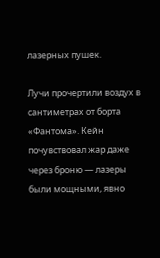лазерных пушек.

Лучи прочертили воздух в сантиметрах от борта «Фантома». Кейн почувствовал жар даже через броню — лазеры были мощными, явно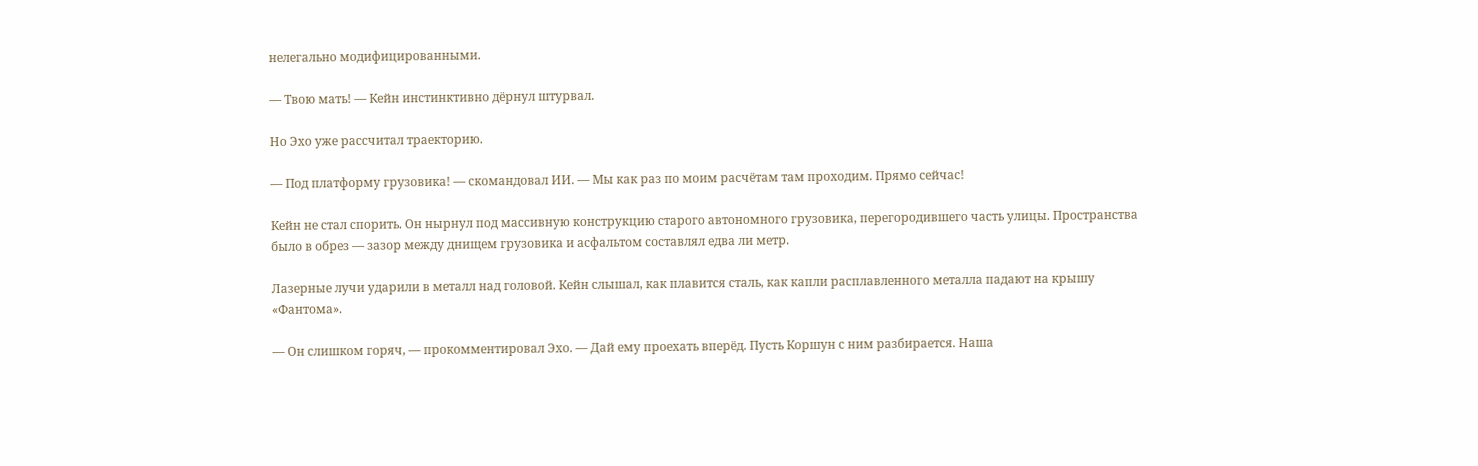нелегально модифицированными.

— Твою мать! — Кейн инстинктивно дёрнул штурвал.

Но Эхо уже рассчитал траекторию.

— Под платформу грузовика! — скомандовал ИИ. — Мы как раз по моим расчётам там проходим. Прямо сейчас!

Кейн не стал спорить. Он нырнул под массивную конструкцию старого автономного грузовика, перегородившего часть улицы. Пространства было в обрез — зазор между днищем грузовика и асфальтом составлял едва ли метр.

Лазерные лучи ударили в металл над головой. Кейн слышал, как плавится сталь, как капли расплавленного металла падают на крышу «Фантома».

— Он слишком горяч, — прокомментировал Эхо. — Дай ему проехать вперёд. Пусть Коршун с ним разбирается. Наша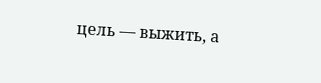цель — выжить, а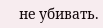не убивать.